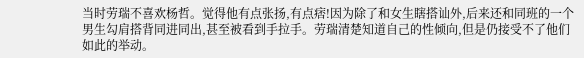当时劳瑞不喜欢杨哲。觉得他有点张扬,有点痞!因为除了和女生瞎搭讪外,后来还和同班的一个男生勾肩搭背同进同出,甚至被看到手拉手。劳瑞清楚知道自己的性倾向,但是仍接受不了他们如此的举动。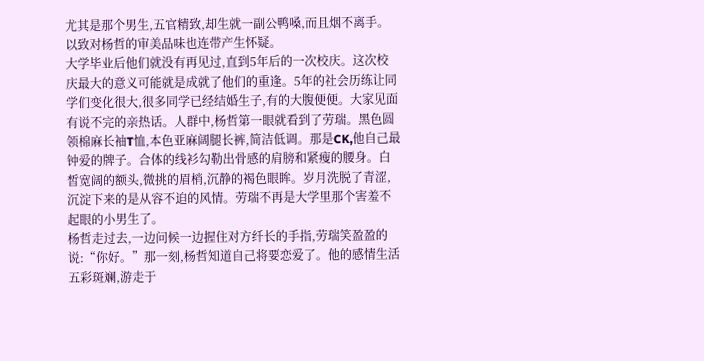尤其是那个男生,五官精致,却生就一副公鸭嗓,而且烟不离手。以致对杨哲的审美品味也连带产生怀疑。
大学毕业后他们就没有再见过,直到5年后的一次校庆。这次校庆最大的意义可能就是成就了他们的重逢。5年的社会历练让同学们变化很大,很多同学已经结婚生子,有的大腹便便。大家见面有说不完的亲热话。人群中,杨哲第一眼就看到了劳瑞。黑色圆领棉麻长袖T恤,本色亚麻阔腿长裤,简洁低调。那是CK,他自己最钟爱的牌子。合体的线衫勾勒出骨感的肩膀和紧瘦的腰身。白皙宽阔的额头,微挑的眉梢,沉静的褐色眼眸。岁月洗脱了青涩,沉淀下来的是从容不迫的风情。劳瑞不再是大学里那个害羞不起眼的小男生了。
杨哲走过去,一边问候一边握住对方纤长的手指,劳瑞笑盈盈的说:“你好。”那一刻,杨哲知道自己将要恋爱了。他的感情生活五彩斑斓,游走于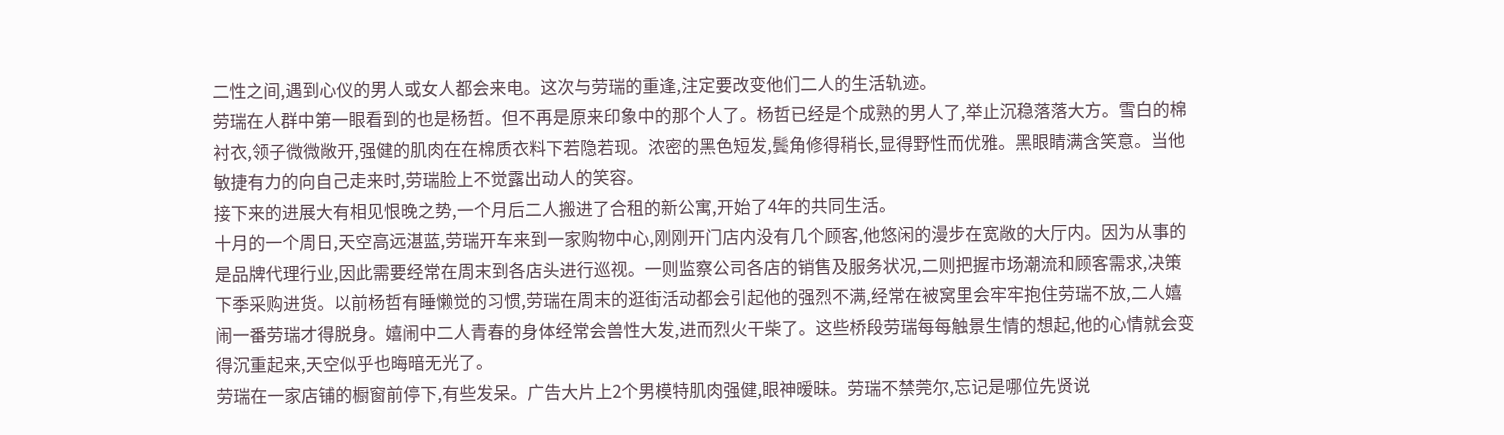二性之间,遇到心仪的男人或女人都会来电。这次与劳瑞的重逢,注定要改变他们二人的生活轨迹。
劳瑞在人群中第一眼看到的也是杨哲。但不再是原来印象中的那个人了。杨哲已经是个成熟的男人了,举止沉稳落落大方。雪白的棉衬衣,领子微微敞开,强健的肌肉在在棉质衣料下若隐若现。浓密的黑色短发,鬓角修得稍长,显得野性而优雅。黑眼睛满含笑意。当他敏捷有力的向自己走来时,劳瑞脸上不觉露出动人的笑容。
接下来的进展大有相见恨晚之势,一个月后二人搬进了合租的新公寓,开始了4年的共同生活。
十月的一个周日,天空高远湛蓝,劳瑞开车来到一家购物中心,刚刚开门店内没有几个顾客,他悠闲的漫步在宽敞的大厅内。因为从事的是品牌代理行业,因此需要经常在周末到各店头进行巡视。一则监察公司各店的销售及服务状况,二则把握市场潮流和顾客需求,决策下季采购进货。以前杨哲有睡懒觉的习惯,劳瑞在周末的逛街活动都会引起他的强烈不满,经常在被窝里会牢牢抱住劳瑞不放,二人嬉闹一番劳瑞才得脱身。嬉闹中二人青春的身体经常会兽性大发,进而烈火干柴了。这些桥段劳瑞每每触景生情的想起,他的心情就会变得沉重起来,天空似乎也晦暗无光了。
劳瑞在一家店铺的橱窗前停下,有些发呆。广告大片上2个男模特肌肉强健,眼神暧昧。劳瑞不禁莞尔,忘记是哪位先贤说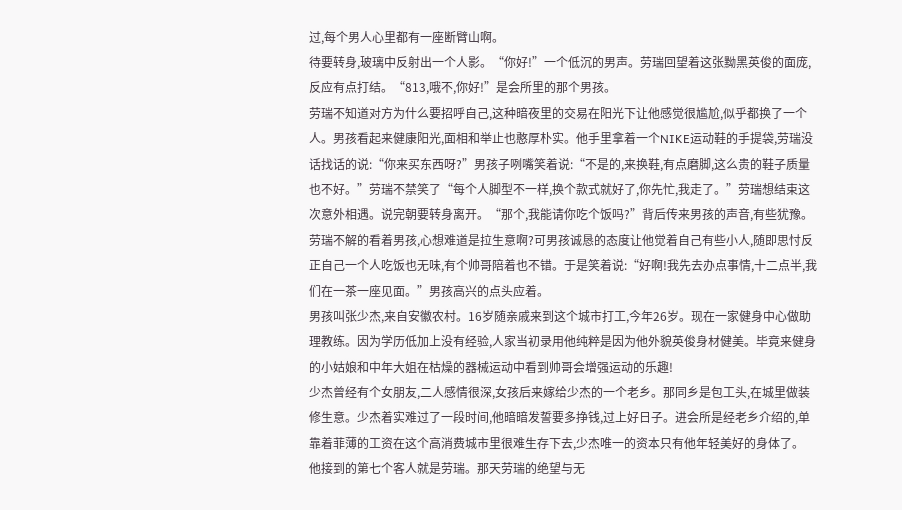过,每个男人心里都有一座断臂山啊。
待要转身,玻璃中反射出一个人影。“你好!”一个低沉的男声。劳瑞回望着这张黝黑英俊的面庞,反应有点打结。“813,哦不,你好!”是会所里的那个男孩。
劳瑞不知道对方为什么要招呼自己,这种暗夜里的交易在阳光下让他感觉很尴尬,似乎都换了一个人。男孩看起来健康阳光,面相和举止也憨厚朴实。他手里拿着一个NIKE运动鞋的手提袋,劳瑞没话找话的说:“你来买东西呀?”男孩子咧嘴笑着说:“不是的,来换鞋,有点磨脚,这么贵的鞋子质量也不好。”劳瑞不禁笑了“每个人脚型不一样,换个款式就好了,你先忙,我走了。”劳瑞想结束这次意外相遇。说完朝要转身离开。“那个,我能请你吃个饭吗?”背后传来男孩的声音,有些犹豫。劳瑞不解的看着男孩,心想难道是拉生意啊?可男孩诚恳的态度让他觉着自己有些小人,随即思忖反正自己一个人吃饭也无味,有个帅哥陪着也不错。于是笑着说:“好啊!我先去办点事情,十二点半,我们在一茶一座见面。”男孩高兴的点头应着。
男孩叫张少杰,来自安徽农村。16岁随亲戚来到这个城市打工,今年26岁。现在一家健身中心做助理教练。因为学历低加上没有经验,人家当初录用他纯粹是因为他外貌英俊身材健美。毕竟来健身的小姑娘和中年大姐在枯燥的器械运动中看到帅哥会增强运动的乐趣!
少杰曾经有个女朋友,二人感情很深,女孩后来嫁给少杰的一个老乡。那同乡是包工头,在城里做装修生意。少杰着实难过了一段时间,他暗暗发誓要多挣钱,过上好日子。进会所是经老乡介绍的,单靠着菲薄的工资在这个高消费城市里很难生存下去,少杰唯一的资本只有他年轻美好的身体了。
他接到的第七个客人就是劳瑞。那天劳瑞的绝望与无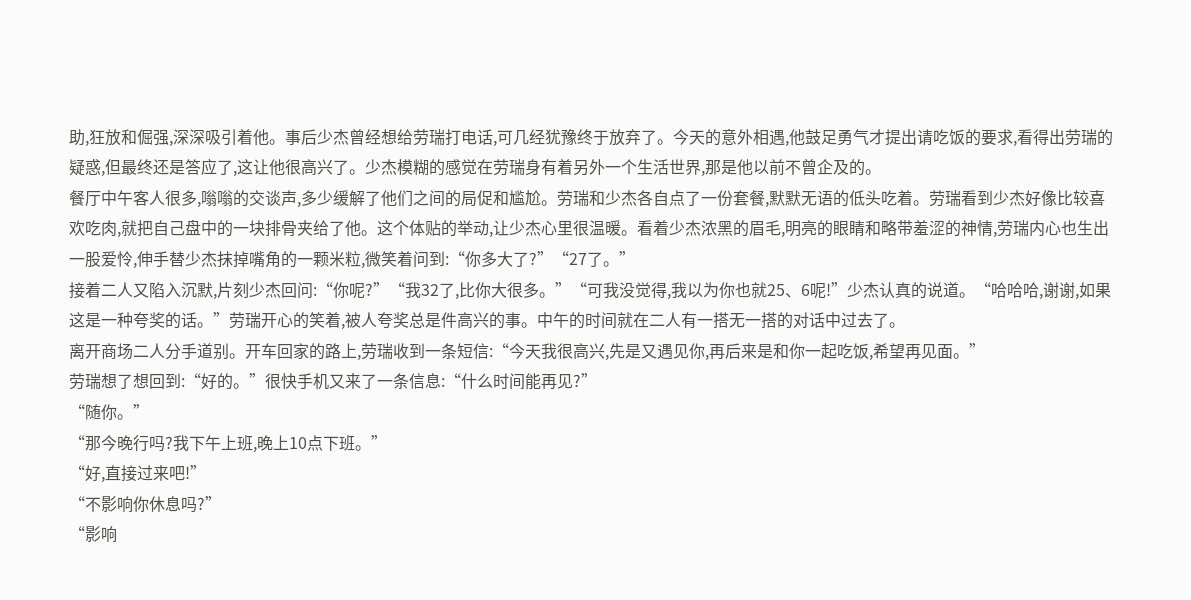助,狂放和倔强,深深吸引着他。事后少杰曾经想给劳瑞打电话,可几经犹豫终于放弃了。今天的意外相遇,他鼓足勇气才提出请吃饭的要求,看得出劳瑞的疑惑,但最终还是答应了,这让他很高兴了。少杰模糊的感觉在劳瑞身有着另外一个生活世界,那是他以前不曾企及的。
餐厅中午客人很多,嗡嗡的交谈声,多少缓解了他们之间的局促和尴尬。劳瑞和少杰各自点了一份套餐,默默无语的低头吃着。劳瑞看到少杰好像比较喜欢吃肉,就把自己盘中的一块排骨夹给了他。这个体贴的举动,让少杰心里很温暖。看着少杰浓黑的眉毛,明亮的眼睛和略带羞涩的神情,劳瑞内心也生出一股爱怜,伸手替少杰抹掉嘴角的一颗米粒,微笑着问到:“你多大了?”“27了。”
接着二人又陷入沉默,片刻少杰回问:“你呢?”“我32了,比你大很多。”“可我没觉得,我以为你也就25、6呢!”少杰认真的说道。“哈哈哈,谢谢,如果这是一种夸奖的话。”劳瑞开心的笑着,被人夸奖总是件高兴的事。中午的时间就在二人有一搭无一搭的对话中过去了。
离开商场二人分手道别。开车回家的路上,劳瑞收到一条短信:“今天我很高兴,先是又遇见你,再后来是和你一起吃饭,希望再见面。”
劳瑞想了想回到:“好的。”很快手机又来了一条信息:“什么时间能再见?”
“随你。”
“那今晚行吗?我下午上班,晚上10点下班。”
“好,直接过来吧!”
“不影响你休息吗?”
“影响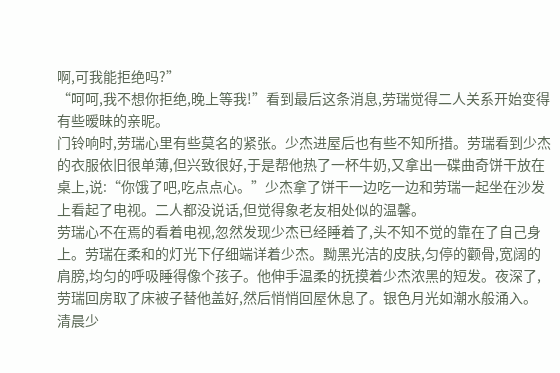啊,可我能拒绝吗?”
“呵呵,我不想你拒绝,晚上等我!”看到最后这条消息,劳瑞觉得二人关系开始变得有些暧昧的亲昵。
门铃响时,劳瑞心里有些莫名的紧张。少杰进屋后也有些不知所措。劳瑞看到少杰的衣服依旧很单薄,但兴致很好,于是帮他热了一杯牛奶,又拿出一碟曲奇饼干放在桌上,说:“你饿了吧,吃点点心。”少杰拿了饼干一边吃一边和劳瑞一起坐在沙发上看起了电视。二人都没说话,但觉得象老友相处似的温馨。
劳瑞心不在焉的看着电视,忽然发现少杰已经睡着了,头不知不觉的靠在了自己身上。劳瑞在柔和的灯光下仔细端详着少杰。黝黑光洁的皮肤,匀停的颧骨,宽阔的肩膀,均匀的呼吸睡得像个孩子。他伸手温柔的抚摸着少杰浓黑的短发。夜深了,劳瑞回房取了床被子替他盖好,然后悄悄回屋休息了。银色月光如潮水般涌入。
清晨少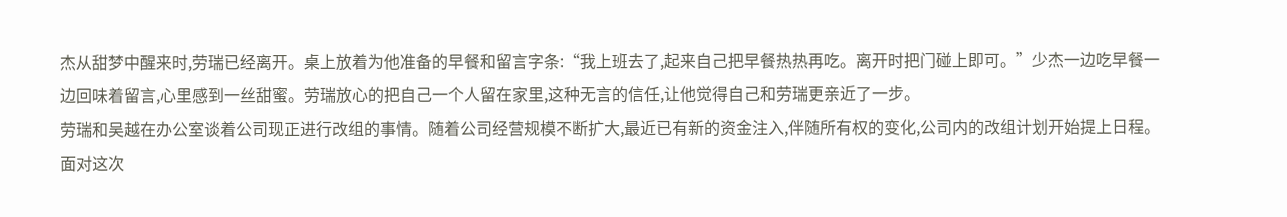杰从甜梦中醒来时,劳瑞已经离开。桌上放着为他准备的早餐和留言字条:“我上班去了,起来自己把早餐热热再吃。离开时把门碰上即可。”少杰一边吃早餐一边回味着留言,心里感到一丝甜蜜。劳瑞放心的把自己一个人留在家里,这种无言的信任,让他觉得自己和劳瑞更亲近了一步。
劳瑞和吴越在办公室谈着公司现正进行改组的事情。随着公司经营规模不断扩大,最近已有新的资金注入,伴随所有权的变化,公司内的改组计划开始提上日程。面对这次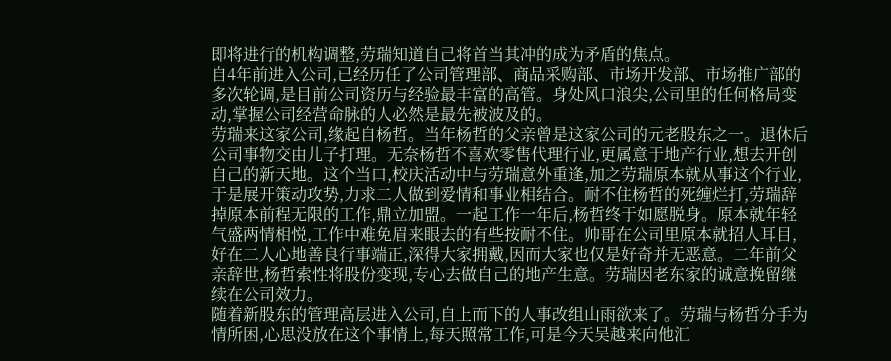即将进行的机构调整,劳瑞知道自己将首当其冲的成为矛盾的焦点。
自4年前进入公司,已经历任了公司管理部、商品采购部、市场开发部、市场推广部的多次轮调,是目前公司资历与经验最丰富的高管。身处风口浪尖,公司里的任何格局变动,掌握公司经营命脉的人必然是最先被波及的。
劳瑞来这家公司,缘起自杨哲。当年杨哲的父亲曾是这家公司的元老股东之一。退休后公司事物交由儿子打理。无奈杨哲不喜欢零售代理行业,更属意于地产行业,想去开创自己的新天地。这个当口,校庆活动中与劳瑞意外重逢,加之劳瑞原本就从事这个行业,于是展开策动攻势,力求二人做到爱情和事业相结合。耐不住杨哲的死缠烂打,劳瑞辞掉原本前程无限的工作,鼎立加盟。一起工作一年后,杨哲终于如愿脱身。原本就年轻气盛两情相悦,工作中难免眉来眼去的有些按耐不住。帅哥在公司里原本就招人耳目,好在二人心地善良行事端正,深得大家拥戴,因而大家也仅是好奇并无恶意。二年前父亲辞世,杨哲索性将股份变现,专心去做自己的地产生意。劳瑞因老东家的诚意挽留继续在公司效力。
随着新股东的管理高层进入公司,自上而下的人事改组山雨欲来了。劳瑞与杨哲分手为情所困,心思没放在这个事情上,每天照常工作,可是今天吴越来向他汇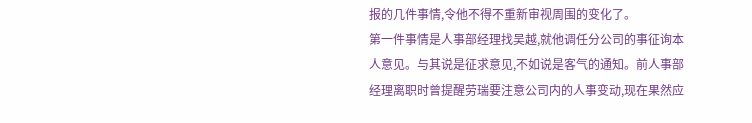报的几件事情,令他不得不重新审视周围的变化了。
第一件事情是人事部经理找吴越,就他调任分公司的事征询本人意见。与其说是征求意见,不如说是客气的通知。前人事部经理离职时曾提醒劳瑞要注意公司内的人事变动,现在果然应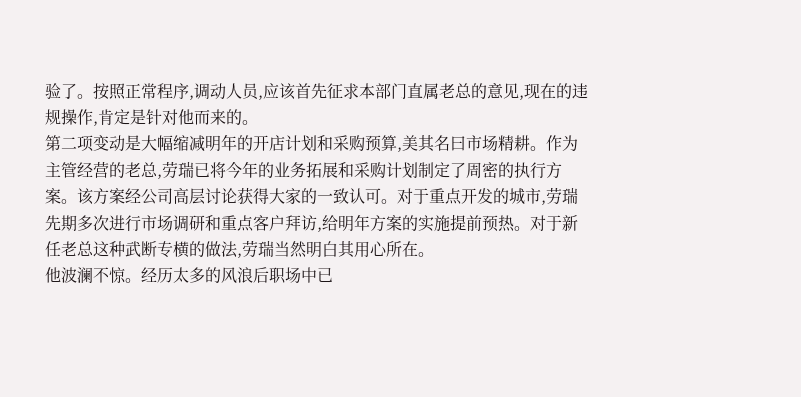验了。按照正常程序,调动人员,应该首先征求本部门直属老总的意见,现在的违规操作,肯定是针对他而来的。
第二项变动是大幅缩减明年的开店计划和采购预算,美其名曰市场精耕。作为主管经营的老总,劳瑞已将今年的业务拓展和采购计划制定了周密的执行方案。该方案经公司高层讨论获得大家的一致认可。对于重点开发的城市,劳瑞先期多次进行市场调研和重点客户拜访,给明年方案的实施提前预热。对于新任老总这种武断专横的做法,劳瑞当然明白其用心所在。
他波澜不惊。经历太多的风浪后职场中已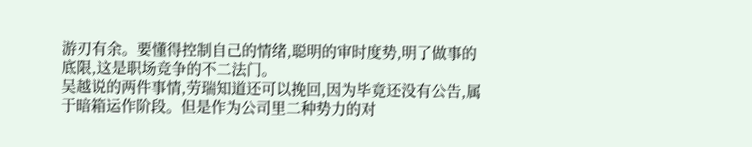游刃有余。要懂得控制自己的情绪,聪明的审时度势,明了做事的底限,这是职场竞争的不二法门。
吴越说的两件事情,劳瑞知道还可以挽回,因为毕竟还没有公告,属于暗箱运作阶段。但是作为公司里二种势力的对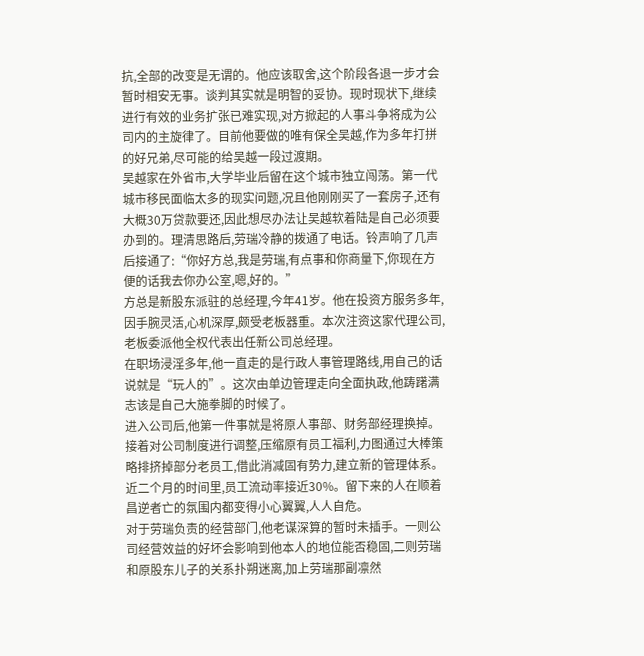抗,全部的改变是无谓的。他应该取舍,这个阶段各退一步才会暂时相安无事。谈判其实就是明智的妥协。现时现状下,继续进行有效的业务扩张已难实现,对方掀起的人事斗争将成为公司内的主旋律了。目前他要做的唯有保全吴越,作为多年打拼的好兄弟,尽可能的给吴越一段过渡期。
吴越家在外省市,大学毕业后留在这个城市独立闯荡。第一代城市移民面临太多的现实问题,况且他刚刚买了一套房子,还有大概30万贷款要还,因此想尽办法让吴越软着陆是自己必须要办到的。理清思路后,劳瑞冷静的拨通了电话。铃声响了几声后接通了:“你好方总,我是劳瑞,有点事和你商量下,你现在方便的话我去你办公室,嗯,好的。”
方总是新股东派驻的总经理,今年41岁。他在投资方服务多年,因手腕灵活,心机深厚,颇受老板器重。本次注资这家代理公司,老板委派他全权代表出任新公司总经理。
在职场浸淫多年,他一直走的是行政人事管理路线,用自己的话说就是“玩人的”。这次由单边管理走向全面执政,他踌躇满志该是自己大施拳脚的时候了。
进入公司后,他第一件事就是将原人事部、财务部经理换掉。接着对公司制度进行调整,压缩原有员工福利,力图通过大棒策略排挤掉部分老员工,借此消减固有势力,建立新的管理体系。近二个月的时间里,员工流动率接近30%。留下来的人在顺着昌逆者亡的氛围内都变得小心翼翼,人人自危。
对于劳瑞负责的经营部门,他老谋深算的暂时未插手。一则公司经营效益的好坏会影响到他本人的地位能否稳固,二则劳瑞和原股东儿子的关系扑朔迷离,加上劳瑞那副凛然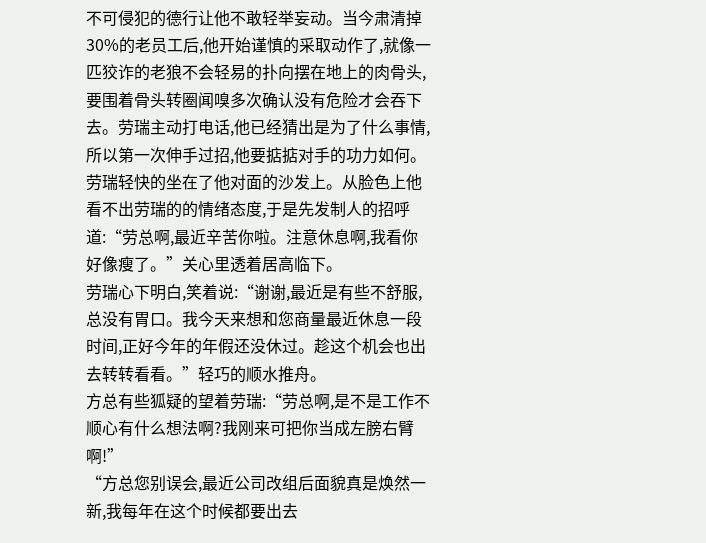不可侵犯的德行让他不敢轻举妄动。当今肃清掉30%的老员工后,他开始谨慎的采取动作了,就像一匹狡诈的老狼不会轻易的扑向摆在地上的肉骨头,要围着骨头转圈闻嗅多次确认没有危险才会吞下去。劳瑞主动打电话,他已经猜出是为了什么事情,所以第一次伸手过招,他要掂掂对手的功力如何。
劳瑞轻快的坐在了他对面的沙发上。从脸色上他看不出劳瑞的的情绪态度,于是先发制人的招呼道:“劳总啊,最近辛苦你啦。注意休息啊,我看你好像瘦了。”关心里透着居高临下。
劳瑞心下明白,笑着说:“谢谢,最近是有些不舒服,总没有胃口。我今天来想和您商量最近休息一段时间,正好今年的年假还没休过。趁这个机会也出去转转看看。”轻巧的顺水推舟。
方总有些狐疑的望着劳瑞:“劳总啊,是不是工作不顺心有什么想法啊?我刚来可把你当成左膀右臂啊!”
“方总您别误会,最近公司改组后面貌真是焕然一新,我每年在这个时候都要出去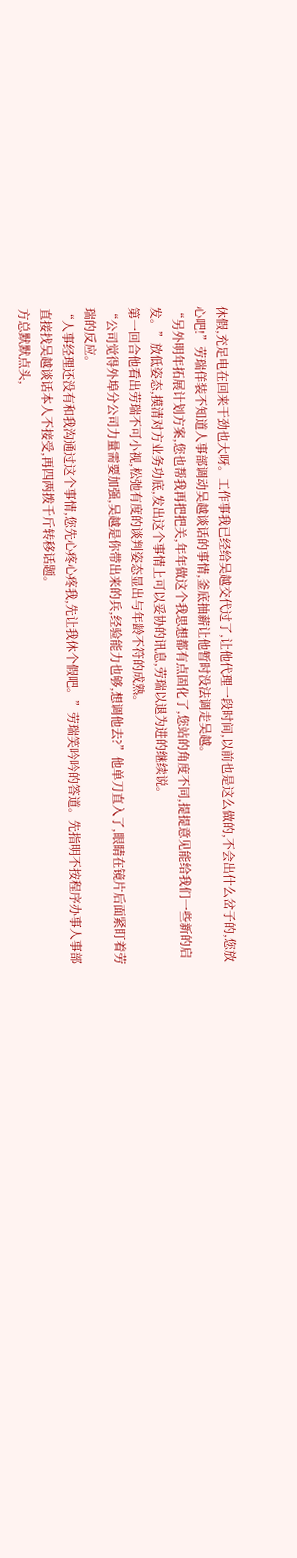休假,充足电在回来干劲也大呀。工作事我已经给吴越交代过了,让他代理一段时间,以前也是这么做的,不会出什么岔子的,您放心吧!”劳瑞佯装不知道人事部调动吴越谈话的事情,釜底抽薪让他暂时没法调走吴越。
“另外明年拓展计划方案,您也帮我再把把关,年年做这个我思想都有点固化了,您站的角度不同,提提意见能给我们一些新的启发。”放低姿态,摸清对方业务功底,发出这个事情上可以妥协的讯息,劳瑞以退为进的继续说。
第一回合他看出劳瑞不可小视,松弛有度的谈判姿态显出与年龄不符的成熟。
“公司觉得外埠分公司力量需要加强,吴越是你带出来的兵,经验能力也够,想调他去?”他单刀直入了,眼睛在镜片后面紧盯着劳瑞的反应。
“人事经理还没有和我沟通过这个事情,您先心疼心疼我,先让我休个假吧。”劳瑞笑吟吟的答道。先指明不按程序办事人事部直接找吴越谈话本人不接受,再四两拨千斤转移话题。
方总默默点头,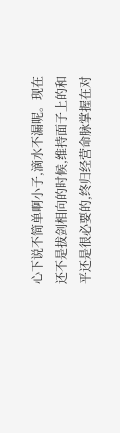心下说不简单啊小子,滴水不漏呢。现在还不是拔剑相向的时候,维持面子上的和平还是很必要的,终归经营命脉掌握在对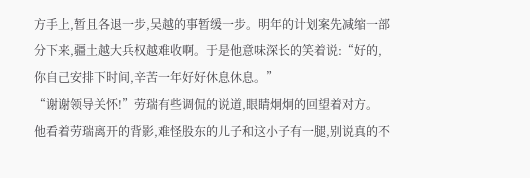方手上,暂且各退一步,吴越的事暂缓一步。明年的计划案先减缩一部分下来,疆土越大兵权越难收啊。于是他意味深长的笑着说:“好的,你自己安排下时间,辛苦一年好好休息休息。”
“谢谢领导关怀!”劳瑞有些调侃的说道,眼睛炯炯的回望着对方。
他看着劳瑞离开的背影,难怪股东的儿子和这小子有一腿,别说真的不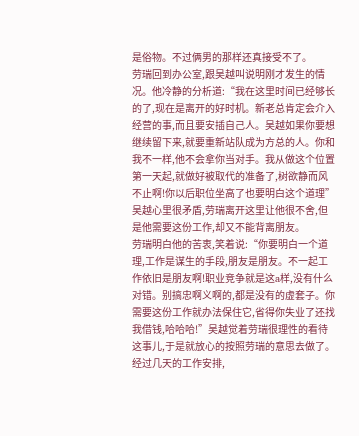是俗物。不过俩男的那样还真接受不了。
劳瑞回到办公室,跟吴越叫说明刚才发生的情况。他冷静的分析道:“我在这里时间已经够长的了,现在是离开的好时机。新老总肯定会介入经营的事,而且要安插自己人。吴越如果你要想继续留下来,就要重新站队成为方总的人。你和我不一样,他不会拿你当对手。我从做这个位置第一天起,就做好被取代的准备了,树欲静而风不止啊!你以后职位坐高了也要明白这个道理”吴越心里很矛盾,劳瑞离开这里让他很不舍,但是他需要这份工作,却又不能背离朋友。
劳瑞明白他的苦衷,笑着说:“你要明白一个道理,工作是谋生的手段,朋友是朋友。不一起工作依旧是朋友啊!职业竞争就是这a样,没有什么对错。别搞忠啊义啊的,都是没有的虚套子。你需要这份工作就办法保住它,省得你失业了还找我借钱,哈哈哈!”吴越觉着劳瑞很理性的看待这事儿,于是就放心的按照劳瑞的意思去做了。经过几天的工作安排,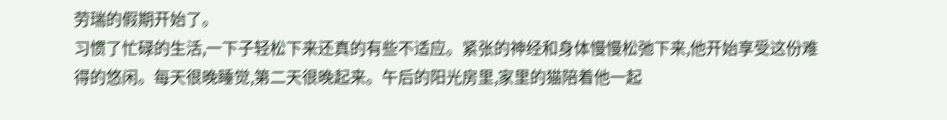劳瑞的假期开始了。
习惯了忙碌的生活,一下子轻松下来还真的有些不适应。紧张的神经和身体慢慢松弛下来,他开始享受这份难得的悠闲。每天很晚睡觉,第二天很晚起来。午后的阳光房里,家里的猫陪着他一起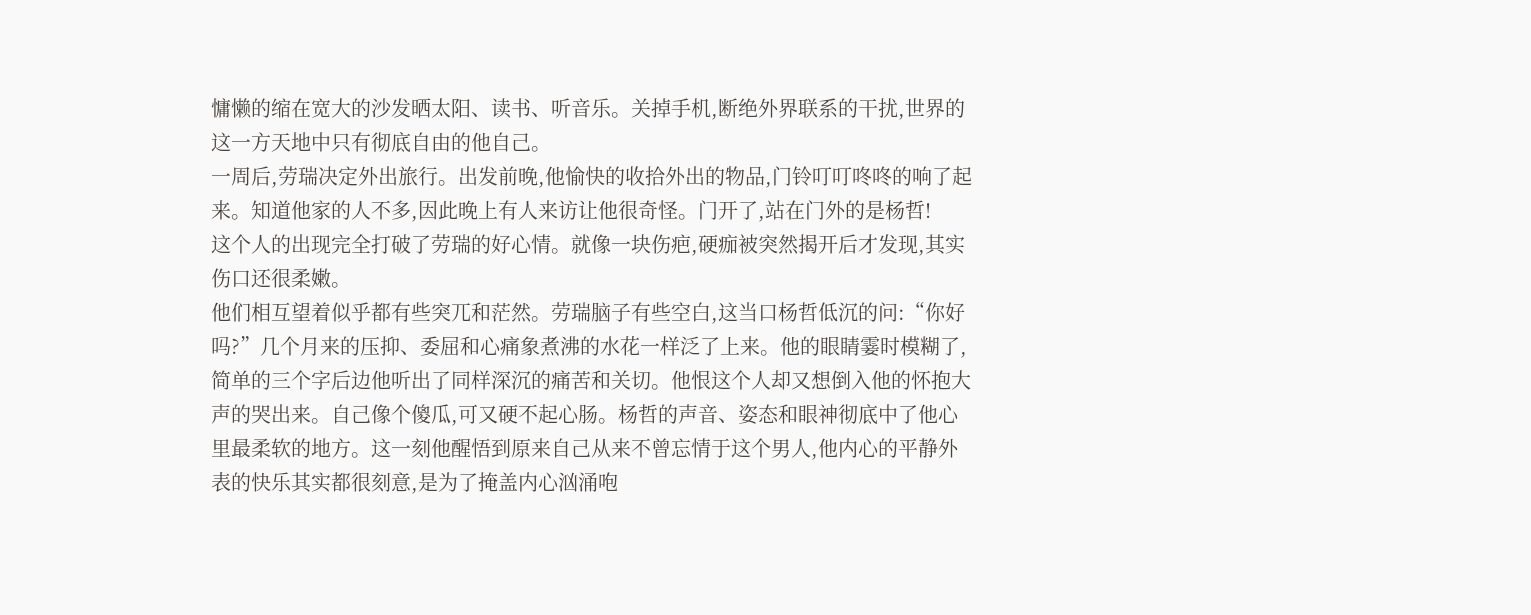慵懒的缩在宽大的沙发晒太阳、读书、听音乐。关掉手机,断绝外界联系的干扰,世界的这一方天地中只有彻底自由的他自己。
一周后,劳瑞决定外出旅行。出发前晚,他愉快的收拾外出的物品,门铃叮叮咚咚的响了起来。知道他家的人不多,因此晚上有人来访让他很奇怪。门开了,站在门外的是杨哲!
这个人的出现完全打破了劳瑞的好心情。就像一块伤疤,硬痂被突然揭开后才发现,其实伤口还很柔嫩。
他们相互望着似乎都有些突兀和茫然。劳瑞脑子有些空白,这当口杨哲低沉的问:“你好吗?”几个月来的压抑、委屈和心痛象煮沸的水花一样泛了上来。他的眼睛霎时模糊了,简单的三个字后边他听出了同样深沉的痛苦和关切。他恨这个人却又想倒入他的怀抱大声的哭出来。自己像个傻瓜,可又硬不起心肠。杨哲的声音、姿态和眼神彻底中了他心里最柔软的地方。这一刻他醒悟到原来自己从来不曾忘情于这个男人,他内心的平静外表的快乐其实都很刻意,是为了掩盖内心汹涌咆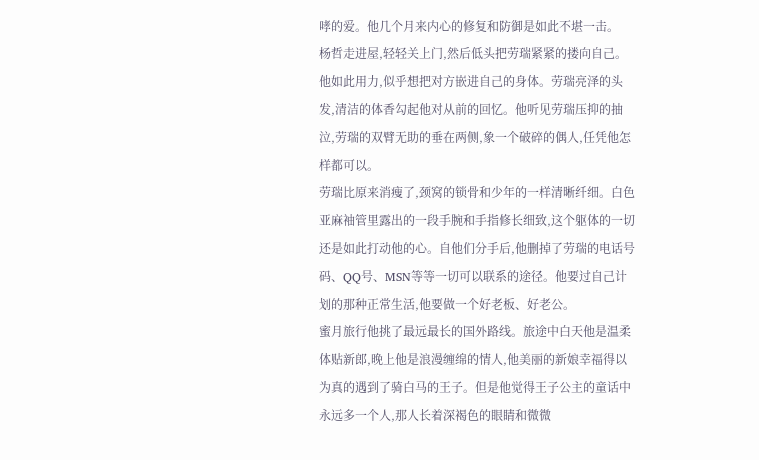哮的爱。他几个月来内心的修复和防御是如此不堪一击。
杨哲走进屋,轻轻关上门,然后低头把劳瑞紧紧的搂向自己。他如此用力,似乎想把对方嵌进自己的身体。劳瑞亮泽的头发,清洁的体香勾起他对从前的回忆。他听见劳瑞压抑的抽泣,劳瑞的双臂无助的垂在两侧,象一个破碎的偶人,任凭他怎样都可以。
劳瑞比原来消瘦了,颈窝的锁骨和少年的一样清晰纤细。白色亚麻袖管里露出的一段手腕和手指修长细致,这个躯体的一切还是如此打动他的心。自他们分手后,他删掉了劳瑞的电话号码、QQ号、MSN等等一切可以联系的途径。他要过自己计划的那种正常生活,他要做一个好老板、好老公。
蜜月旅行他挑了最远最长的国外路线。旅途中白天他是温柔体贴新郎,晚上他是浪漫缠绵的情人,他美丽的新娘幸福得以为真的遇到了骑白马的王子。但是他觉得王子公主的童话中永远多一个人,那人长着深褐色的眼睛和微微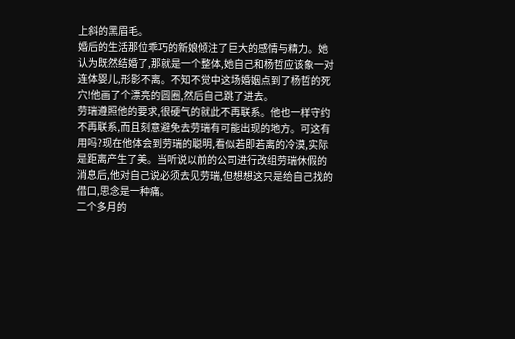上斜的黑眉毛。
婚后的生活那位乖巧的新娘倾注了巨大的感情与精力。她认为既然结婚了,那就是一个整体,她自己和杨哲应该象一对连体婴儿,形影不离。不知不觉中这场婚姻点到了杨哲的死穴!他画了个漂亮的圆圈,然后自己跳了进去。
劳瑞遵照他的要求,很硬气的就此不再联系。他也一样守约不再联系,而且刻意避免去劳瑞有可能出现的地方。可这有用吗?现在他体会到劳瑞的聪明,看似若即若离的冷漠,实际是距离产生了美。当听说以前的公司进行改组劳瑞休假的消息后,他对自己说必须去见劳瑞,但想想这只是给自己找的借口,思念是一种痛。
二个多月的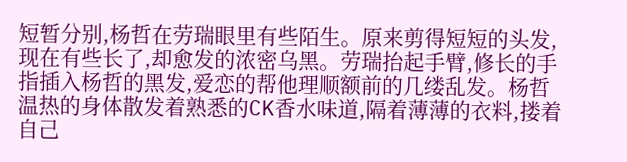短暂分别,杨哲在劳瑞眼里有些陌生。原来剪得短短的头发,现在有些长了,却愈发的浓密乌黑。劳瑞抬起手臂,修长的手指插入杨哲的黑发,爱恋的帮他理顺额前的几缕乱发。杨哲温热的身体散发着熟悉的CK香水味道,隔着薄薄的衣料,搂着自己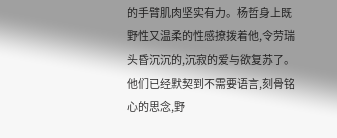的手臂肌肉坚实有力。杨哲身上既野性又温柔的性感撩拨着他,令劳瑞头昏沉沉的,沉寂的爱与欲复苏了。他们已经默契到不需要语言,刻骨铭心的思念,野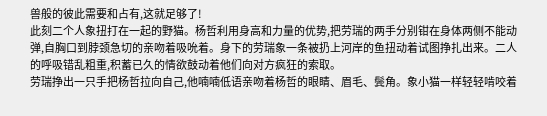兽般的彼此需要和占有,这就足够了!
此刻二个人象扭打在一起的野猫。杨哲利用身高和力量的优势,把劳瑞的两手分别钳在身体两侧不能动弹,自胸口到脖颈急切的亲吻着吸吮着。身下的劳瑞象一条被扔上河岸的鱼扭动着试图挣扎出来。二人的呼吸错乱粗重,积蓄已久的情欲鼓动着他们向对方疯狂的索取。
劳瑞挣出一只手把杨哲拉向自己,他喃喃低语亲吻着杨哲的眼睛、眉毛、鬓角。象小猫一样轻轻啃咬着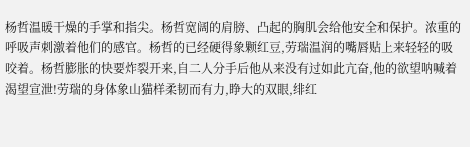杨哲温暖干燥的手掌和指尖。杨哲宽阔的肩膀、凸起的胸肌会给他安全和保护。浓重的呼吸声刺激着他们的感官。杨哲的已经硬得象颗红豆,劳瑞温润的嘴唇贴上来轻轻的吸咬着。杨哲膨胀的快要炸裂开来,自二人分手后他从来没有过如此亢奋,他的欲望呐喊着渴望宣泄!劳瑞的身体象山猫样柔韧而有力,睁大的双眼,绯红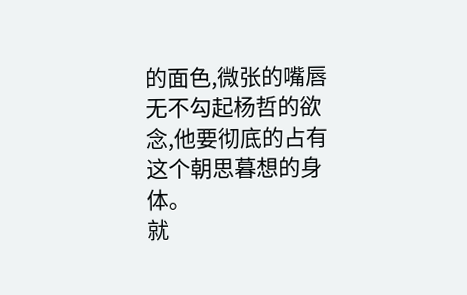的面色,微张的嘴唇无不勾起杨哲的欲念,他要彻底的占有这个朝思暮想的身体。
就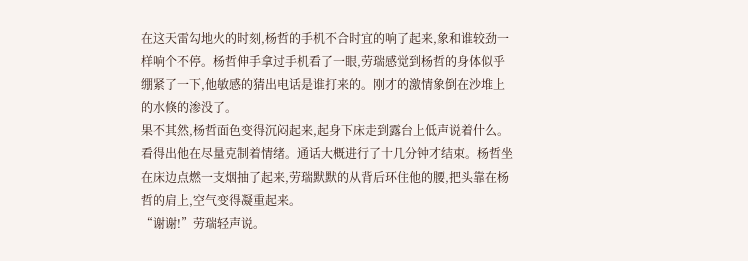在这天雷勾地火的时刻,杨哲的手机不合时宜的响了起来,象和谁较劲一样响个不停。杨哲伸手拿过手机看了一眼,劳瑞感觉到杨哲的身体似乎绷紧了一下,他敏感的猜出电话是谁打来的。刚才的激情象倒在沙堆上的水倏的渗没了。
果不其然,杨哲面色变得沉闷起来,起身下床走到露台上低声说着什么。看得出他在尽量克制着情绪。通话大概进行了十几分钟才结束。杨哲坐在床边点燃一支烟抽了起来,劳瑞默默的从背后环住他的腰,把头靠在杨哲的肩上,空气变得凝重起来。
“谢谢!”劳瑞轻声说。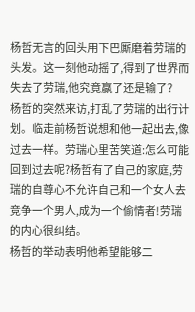杨哲无言的回头用下巴厮磨着劳瑞的头发。这一刻他动摇了,得到了世界而失去了劳瑞,他究竟赢了还是输了?
杨哲的突然来访,打乱了劳瑞的出行计划。临走前杨哲说想和他一起出去,像过去一样。劳瑞心里苦笑道:怎么可能回到过去呢?杨哲有了自己的家庭,劳瑞的自尊心不允许自己和一个女人去竞争一个男人,成为一个偷情者!劳瑞的内心很纠结。
杨哲的举动表明他希望能够二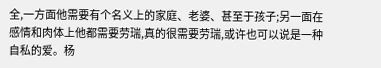全,一方面他需要有个名义上的家庭、老婆、甚至于孩子;另一面在感情和肉体上他都需要劳瑞,真的很需要劳瑞,或许也可以说是一种自私的爱。杨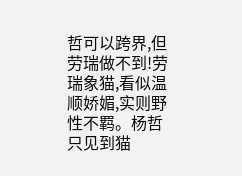哲可以跨界,但劳瑞做不到!劳瑞象猫,看似温顺娇媚,实则野性不羁。杨哲只见到猫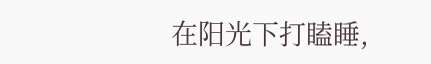在阳光下打瞌睡,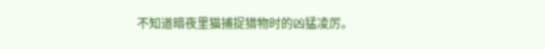不知道暗夜里猫捕捉猎物时的凶猛凌厉。